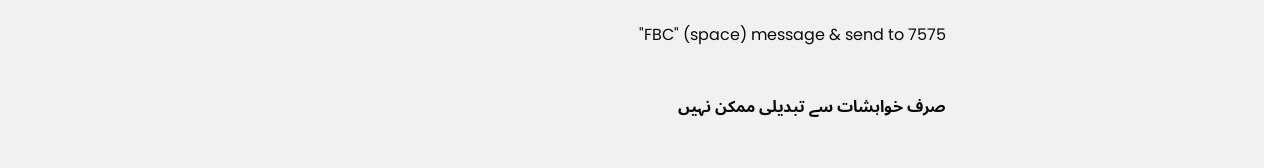"FBC" (space) message & send to 7575

صرف خواہشات سے تبدیلی ممکن نہیں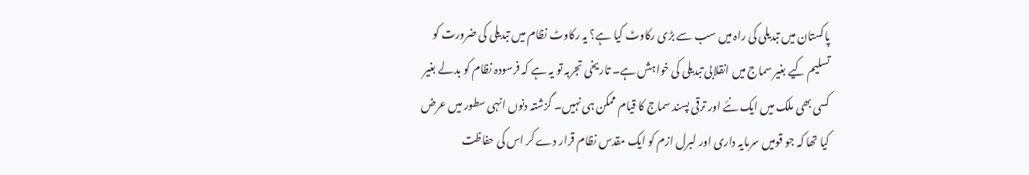پاکستان میں تبدیلی کی راہ میں سب سے بڑی رکاوٹ کیا ہے؟ یہ رکاوٹ نظام میں تبدیلی کی ضرورت کو تسلیم کیے بغیر سماج میں انقلابی تبدیلی کی خواہش ہے۔ تاریخی تجربہ تو یہ ہے کہ فرسودہ نظام کو بدلے بغیر کسی بھی ملک میں ایک نئے اور ترقی پسند سماج کا قیام ممکن ہی نہیں۔ گزشتہ دنوں انہی سطور میں عرض کیا تھا کہ جو قومیں سرمایہ داری اور لبرل ازم کو ایک مقدس نظام قرار دے کر اس کی حفاظت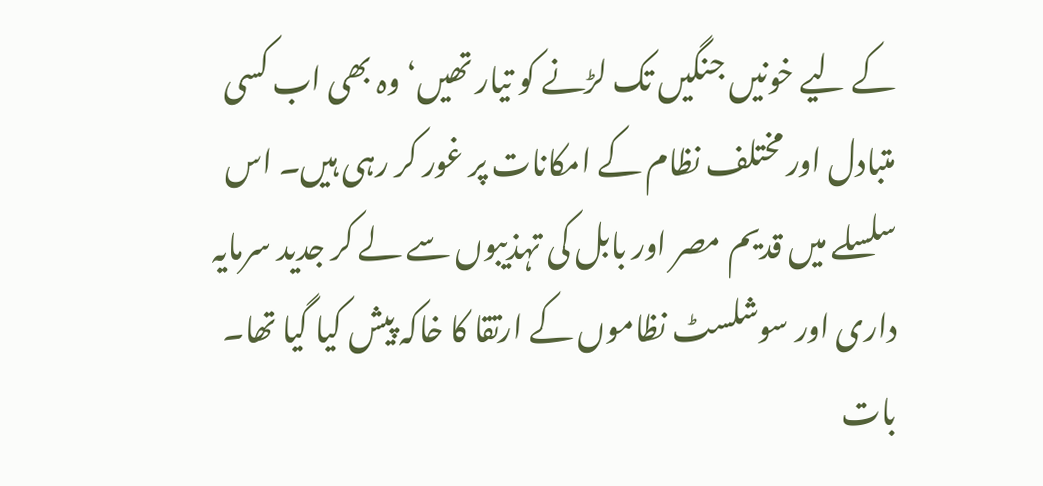کے لیے خونیں جنگیں تک لڑنے کو تیار تھیں‘ وہ بھی اب کسی متبادل اور مختلف نظام کے امکانات پر غور کر رہی ہیں۔ اس سلسلے میں قدیم مصر اور بابل کی تہذیبوں سے لے کر جدید سرمایہ داری اور سوشلسٹ نظاموں کے ارتقا کا خاکہ پیش کیا گیا تھا۔ بات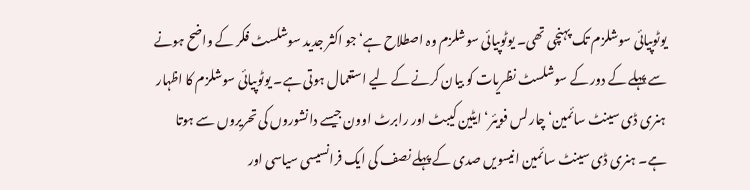یوٹوپیائی سوشلزم تک پہنچی تھی۔ یوٹوپیائی سوشلزم وہ اصطلاح ہے‘ جو اکثر جدید سوشلسٹ فکر کے واضح ہونے سے پہلے کے دور کے سوشلسٹ نظریات کو بیان کرنے کے لیے استعمال ہوتی ہے۔ یوٹوپیائی سوشلزم کا اظہار ہنری ڈی سینٹ سائمین‘ چارلس فویئر‘ ایٹین کیبٹ اور رابرٹ اوون جیسے دانشوروں کی تحریروں سے ہوتا ہے۔ ہنری ڈی سینٹ سائمین انیسویں صدی کے پہلے نصف کی ایک فرانسیسی سیاسی اور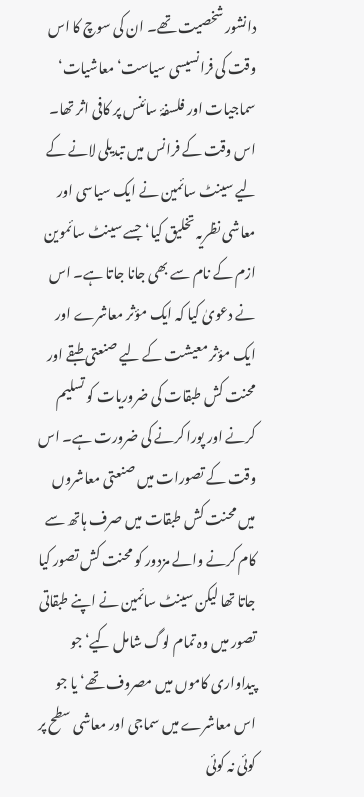دانشور شخصیت تھے۔ ان کی سوچ کا اس وقت کی فرانسیسی سیاست‘ معاشیات‘ سماجیات اور فلسفۂ سائنس پر کافی اثر تھا۔ اس وقت کے فرانس میں تبدیلی لانے کے لیے سینٹ سائمین نے ایک سیاسی اور معاشی نظریہ تخلیق کیا‘ جسے سینٹ سائموین ازم کے نام سے بھی جانا جاتا ہے۔ اس نے دعویٰ کیا کہ ایک مؤثر معاشرے اور ایک مؤثر معیشت کے لیے صنعتی طبقے اور محنت کش طبقات کی ضروریات کو تسلیم کرنے اور پورا کرنے کی ضرورت ہے۔ اس وقت کے تصورات میں صنعتی معاشروں میں محنت کش طبقات میں صرف ہاتھ سے کام کرنے والے مزدور کو محنت کش تصور کیا جاتا تھا لیکن سینٹ سائمین نے اپنے طبقاتی تصور میں وہ تمام لوگ شامل کیے‘ جو پیداواری کاموں میں مصروف تھے‘ یا جو اس معاشرے میں سماجی اور معاشی سطح پر کوئی نہ کوئی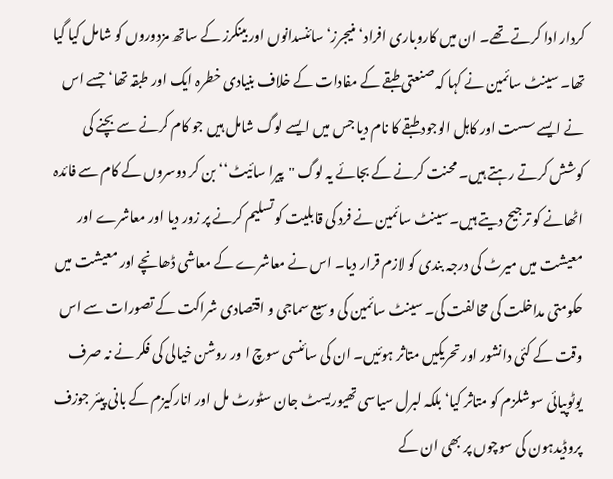کردار ادا کرتے تھے۔ ان میں کاروباری افراد‘ منیجرز‘ سائنسدانوں اور بینکرز کے ساتھ مزدوروں کو شامل کیا گیا تھا۔ سینٹ سائمین نے کہا کہ صنعتی طبقے کے مفادات کے خلاف بنیادی خطرہ ایک اور طبقہ تھا‘ جسے اس نے ایسے سست اور کاہل الوجود طبقے کا نام دیا جس میں ایسے لوگ شامل ہیں جو کام کرنے سے بچنے کی کوشش کرتے رہتے ہیں۔ محنت کرنے کے بجائے یہ لوگ ''پیرا سائیٹ‘‘ بن کر دوسروں کے کام سے فائدہ اٹھانے کو ترجیح دیتے ہیں۔ سینٹ سائمین نے فرد کی قابلیت کو تسلیم کرنے پر زور دیا اور معاشرے اور معیشت میں میرٹ کی درجہ بندی کو لازم قرار دیا۔ اس نے معاشرے کے معاشی ڈھانچے اور معیشت میں حکومتی مداخلت کی مخالفت کی۔ سینٹ سائمین کی وسیع سماجی و اقتصادی شراکت کے تصورات سے اس وقت کے کئی دانشور اور تحریکیں متاثر ہوئیں۔ ان کی سائنسی سوچ ا ور روشن خیالی کی فکر نے نہ صرف یوٹوپیائی سوشلزم کو متاثر کیا‘ بلکہ لبرل سیاسی تھیوریسٹ جان سٹورٹ مل اور انارکیزم کے بانی پیئر جوزف پروڈیدہون کی سوچوں پر بھی ان کے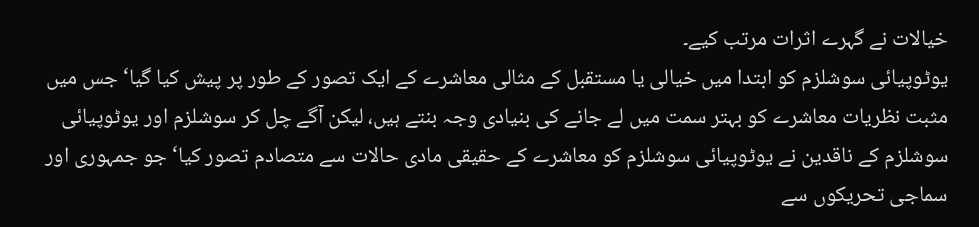خیالات نے گہرے اثرات مرتب کیے۔
یوٹوپیائی سوشلزم کو ابتدا میں خیالی یا مستقبل کے مثالی معاشرے کے ایک تصور کے طور پر پیش کیا گیا‘ جس میں مثبت نظریات معاشرے کو بہتر سمت میں لے جانے کی بنیادی وجہ بنتے ہیں، لیکن آگے چل کر سوشلزم اور یوٹوپیائی سوشلزم کے ناقدین نے یوٹوپیائی سوشلزم کو معاشرے کے حقیقی مادی حالات سے متصادم تصور کیا‘ جو جمہوری اور سماجی تحریکوں سے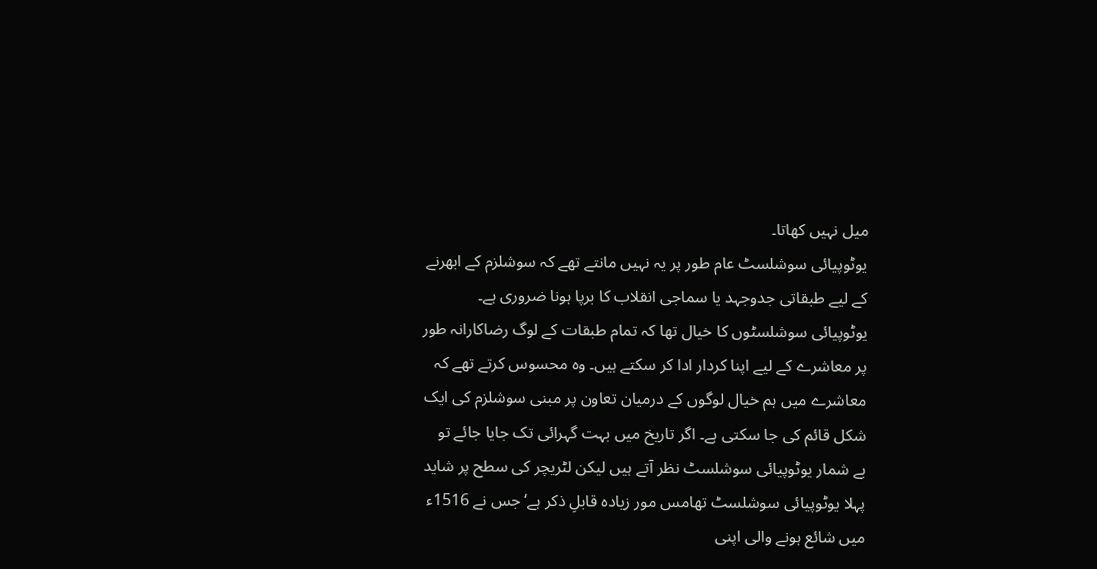میل نہیں کھاتا۔
یوٹوپیائی سوشلسٹ عام طور پر یہ نہیں مانتے تھے کہ سوشلزم کے ابھرنے کے لیے طبقاتی جدوجہد یا سماجی انقلاب کا برپا ہونا ضروری ہے۔ یوٹوپیائی سوشلسٹوں کا خیال تھا کہ تمام طبقات کے لوگ رضاکارانہ طور پر معاشرے کے لیے اپنا کردار ادا کر سکتے ہیں۔ وہ محسوس کرتے تھے کہ معاشرے میں ہم خیال لوگوں کے درمیان تعاون پر مبنی سوشلزم کی ایک شکل قائم کی جا سکتی ہے۔ اگر تاریخ میں بہت گہرائی تک جایا جائے تو بے شمار یوٹوپیائی سوشلسٹ نظر آتے ہیں لیکن لٹریچر کی سطح پر شاید پہلا یوٹوپیائی سوشلسٹ تھامس مور زیادہ قابلِ ذکر ہے‘ جس نے 1516ء میں شائع ہونے والی اپنی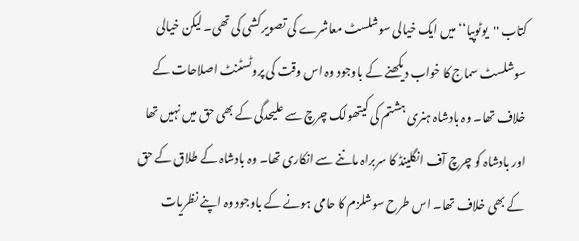کتاب ''یوٹوپیا‘‘ میں ایک خیالی سوشلسٹ معاشرے کی تصویر کشی کی تھی۔ لیکن خیالی سوشلسٹ سماج کا خواب دیکھنے کے باوجود وہ اس وقت کی پروٹسٹنٹ اصلاحات کے خلاف تھا۔ وہ بادشاہ ہنری ہشتم کی کیتھولک چرچ سے علیحدگی کے بھی حق میں نہیں تھا اور بادشاہ کو چرچ آف انگلینڈ کا سربراہ ماننے سے انکاری تھا۔ وہ بادشاہ کے طلاق کے حق کے بھی خلاف تھا۔ اس طرح سوشلزم کا حامی ہونے کے باوجود وہ اپنے نظریات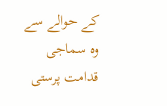کے حوالے سے وہ سماجی قدامت پرستی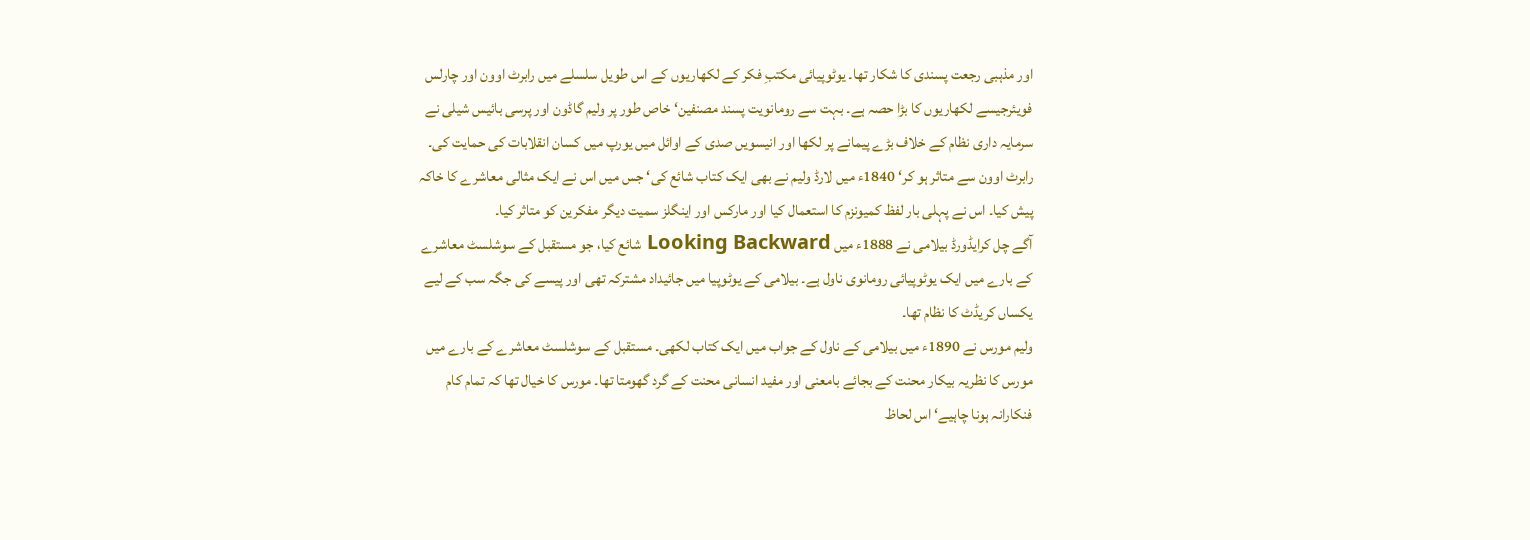اور مذہبی رجعت پسندی کا شکار تھا۔ یوٹوپیائی مکتبِ فکر کے لکھاریوں کے اس طویل سلسلے میں رابرٹ اوون اور چارلس فویئرجیسے لکھاریوں کا بڑا حصہ ہے۔ بہت سے رومانویت پسند مصنفین‘ خاص طور پر ولیم گاڈون اور پرسی بائیس شیلی نے سرمایہ داری نظام کے خلاف بڑے پیمانے پر لکھا اور انیسویں صدی کے اوائل میں یورپ میں کسان انقلابات کی حمایت کی۔ رابرٹ اوون سے متاثر ہو کر‘ 1840ء میں لارڈ ولیم نے بھی ایک کتاب شائع کی‘ جس میں اس نے ایک مثالی معاشرے کا خاکہ پیش کیا۔ اس نے پہلی بار لفظ کمیونزم کا استعمال کیا اور مارکس اور اینگلز سمیت دیگر مفکرین کو متاثر کیا۔
آگے چل کرایڈورڈ بیلامی نے 1888ء میں Looking Backward شائع کیا، جو مستقبل کے سوشلسٹ معاشرے کے بارے میں ایک یوٹوپیائی رومانوی ناول ہے۔ بیلامی کے یوٹوپیا میں جائیداد مشترکہ تھی اور پیسے کی جگہ سب کے لیے یکساں کریڈٹ کا نظام تھا۔
ولیم مورس نے 1890ء میں بیلامی کے ناول کے جواب میں ایک کتاب لکھی۔ مستقبل کے سوشلسٹ معاشرے کے بارے میں مورس کا نظریہ بیکار محنت کے بجائے بامعنی اور مفید انسانی محنت کے گرد گھومتا تھا۔ مورس کا خیال تھا کہ تمام کام فنکارانہ ہونا چاہیے‘ اس لحاظ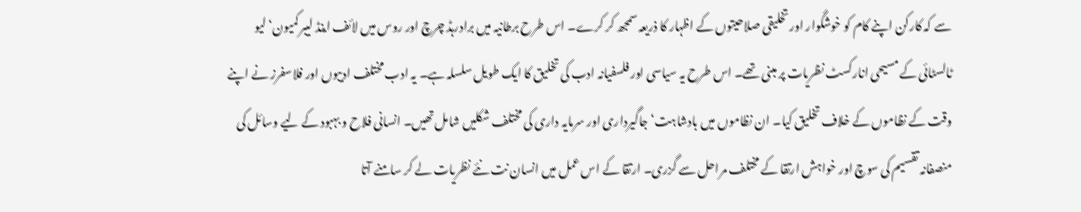سے کہ کارکن اپنے کام کو خوشگوار اور تخلیقی صلاحیتوں کے اظہار کا ذریعہ سمجھ کر کرے۔ اس طرح برطانیہ میں برادرہڈ چرچ اور روس میں لائف اینڈ لیبر کمیون‘ لیو ٹالسٹائی کے مسیحی انارکسٹ نظریات پر مبنی تھے۔ اس طرح یہ سیاسی اور فلسفیانہ ادب کی تخلیق کا ایک طویل سلسلہ ہے۔ یہ ادب مختلف ادیبوں اور فلاسفرز نے اپنے وقت کے نظاموں کے خلاف تخلیق کیا۔ ان نظاموں میں بادشاہت‘ جاگیرداری اور سرمایہ داری کی مختلف شکلیں شامل تھیں۔ انسانی فلاح و بہبود کے لیے وسائل کی منصفانہ تقسیم کی سوچ اور خواہش ارتقا کے مختلف مراحل سے گزری۔ ارتقا کے اس عمل میں انسان نت نئے نظریات لے کر سامنے آتا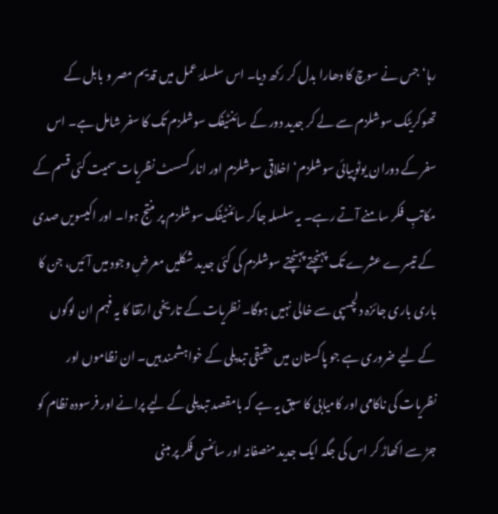رہا‘ جس نے سوچ کا دھارا بدل کر رکھ دیا۔ اس سلسلۂ عمل میں قدیم مصر و بابل کے تھوکریٹک سوشلزم سے لے کر جدید دور کے سائنٹیفک سوشلزم تک کا سفر شامل ہے۔ اس سفر کے دوران یوٹوپیائی سوشلزم‘ اخلاقی سوشلزم اور انارکسسٹ نظریات سمیت کئی قسم کے مکاتبِ فکر سامنے آتے رہے۔ یہ سلسلہ جاکر سائنٹیفک سوشلزم پر منتج ہوا۔ اور اکیسویں صدی کے تیسرے عشرے تک پہنچتے پہنچتے سوشلزم کی کئی جدید شکلیں معرضِ وجود میں آئیں، جن کا باری باری جائزہ دلچسپی سے خالی نہیں ہوگا۔ نظریات کے تاریخی ارتقا کا یہ فہم ان لوگوں کے لیے ضروری ہے جو پاکستان میں حقیقی تبدیلی کے خواہشمند ہیں۔ ان نظاموں اور نظریات کی ناکامی اور کامیابی کا سبق یہ ہے کہ بامقصد تبدیلی کے لیے پرانے اور فرسودہ نظام کو جڑ سے اکھاڑ کر اس کی جگہ ایک جدید منصفانہ اور سائنسی فکر پر مبنی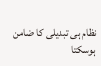نظام ہی تبدیلی کا ضامن ہوسکتا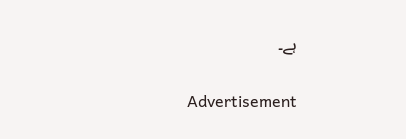ہے۔

Advertisement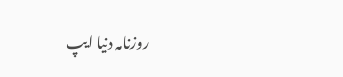روزنامہ دنیا ایپ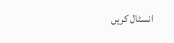انسٹال کریں